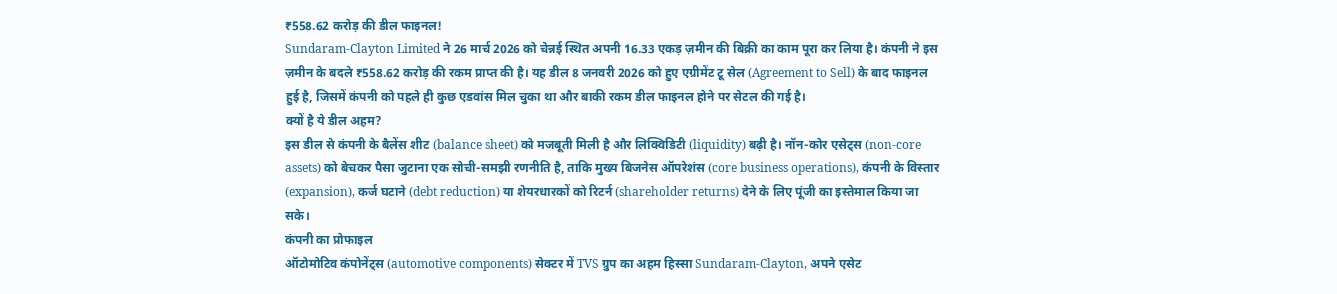₹558.62 करोड़ की डील फाइनल!
Sundaram-Clayton Limited ने 26 मार्च 2026 को चेन्नई स्थित अपनी 16.33 एकड़ ज़मीन की बिक्री का काम पूरा कर लिया है। कंपनी ने इस ज़मीन के बदले ₹558.62 करोड़ की रकम प्राप्त की है। यह डील 8 जनवरी 2026 को हुए एग्रीमेंट टू सेल (Agreement to Sell) के बाद फाइनल हुई है, जिसमें कंपनी को पहले ही कुछ एडवांस मिल चुका था और बाकी रकम डील फाइनल होने पर सेटल की गई है।
क्यों है ये डील अहम?
इस डील से कंपनी के बैलेंस शीट (balance sheet) को मजबूती मिली है और लिक्विडिटी (liquidity) बढ़ी है। नॉन-कोर एसेट्स (non-core assets) को बेचकर पैसा जुटाना एक सोची-समझी रणनीति है, ताकि मुख्य बिजनेस ऑपरेशंस (core business operations), कंपनी के विस्तार (expansion), कर्ज घटाने (debt reduction) या शेयरधारकों को रिटर्न (shareholder returns) देने के लिए पूंजी का इस्तेमाल किया जा सके।
कंपनी का प्रोफाइल
ऑटोमोटिव कंपोनेंट्स (automotive components) सेक्टर में TVS ग्रुप का अहम हिस्सा Sundaram-Clayton, अपने एसेट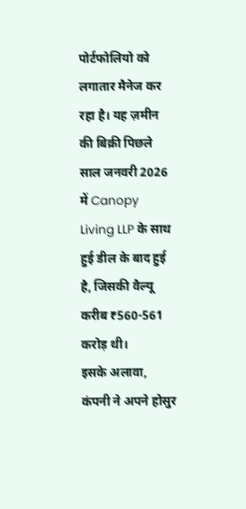पोर्टफोलियो को लगातार मैनेज कर रहा है। यह ज़मीन की बिक्री पिछले साल जनवरी 2026 में Canopy Living LLP के साथ हुई डील के बाद हुई है, जिसकी वैल्यू करीब ₹560-561 करोड़ थी।
इसके अलावा, कंपनी ने अपने होसुर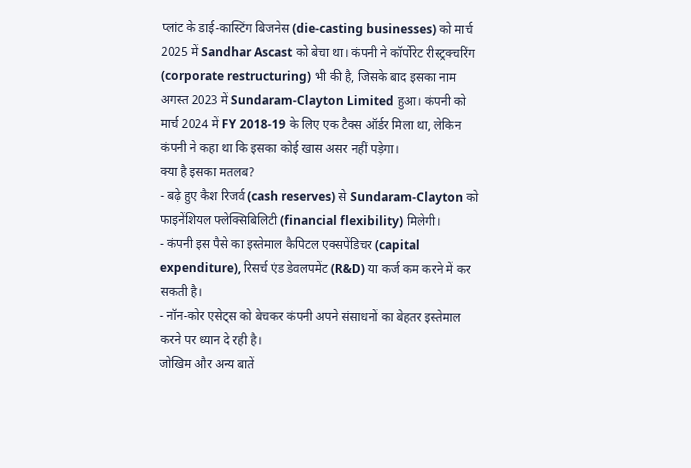प्लांट के डाई-कास्टिंग बिजनेस (die-casting businesses) को मार्च 2025 में Sandhar Ascast को बेचा था। कंपनी ने कॉर्पोरेट रीस्ट्रक्चरिंग (corporate restructuring) भी की है, जिसके बाद इसका नाम अगस्त 2023 में Sundaram-Clayton Limited हुआ। कंपनी को मार्च 2024 में FY 2018-19 के लिए एक टैक्स ऑर्डर मिला था, लेकिन कंपनी ने कहा था कि इसका कोई खास असर नहीं पड़ेगा।
क्या है इसका मतलब?
- बढ़े हुए कैश रिजर्व (cash reserves) से Sundaram-Clayton को फाइनेंशियल फ्लेक्सिबिलिटी (financial flexibility) मिलेगी।
- कंपनी इस पैसे का इस्तेमाल कैपिटल एक्सपेंडिचर (capital expenditure), रिसर्च एंड डेवलपमेंट (R&D) या कर्ज कम करने में कर सकती है।
- नॉन-कोर एसेट्स को बेचकर कंपनी अपने संसाधनों का बेहतर इस्तेमाल करने पर ध्यान दे रही है।
जोखिम और अन्य बातें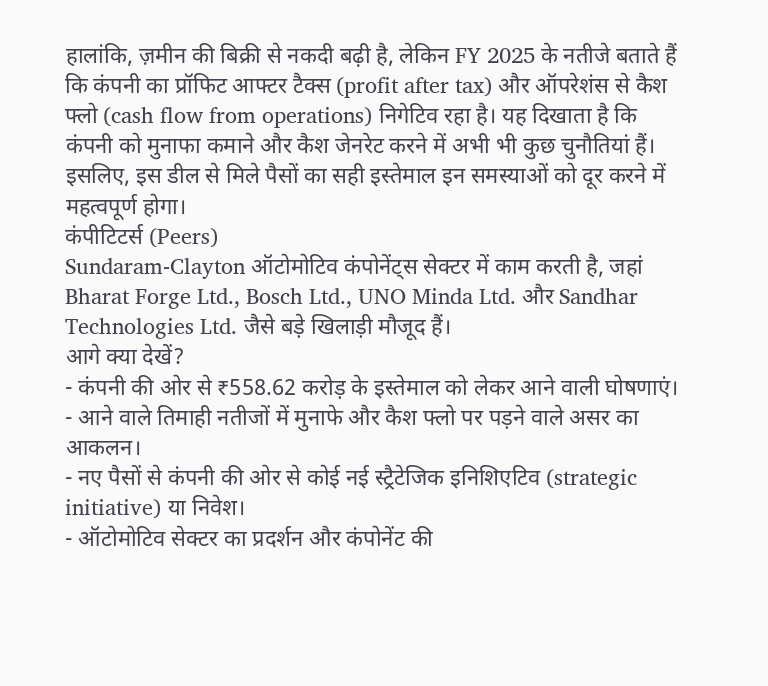हालांकि, ज़मीन की बिक्री से नकदी बढ़ी है, लेकिन FY 2025 के नतीजे बताते हैं कि कंपनी का प्रॉफिट आफ्टर टैक्स (profit after tax) और ऑपरेशंस से कैश फ्लो (cash flow from operations) निगेटिव रहा है। यह दिखाता है कि कंपनी को मुनाफा कमाने और कैश जेनरेट करने में अभी भी कुछ चुनौतियां हैं। इसलिए, इस डील से मिले पैसों का सही इस्तेमाल इन समस्याओं को दूर करने में महत्वपूर्ण होगा।
कंपीटिटर्स (Peers)
Sundaram-Clayton ऑटोमोटिव कंपोनेंट्स सेक्टर में काम करती है, जहां Bharat Forge Ltd., Bosch Ltd., UNO Minda Ltd. और Sandhar Technologies Ltd. जैसे बड़े खिलाड़ी मौजूद हैं।
आगे क्या देखें?
- कंपनी की ओर से ₹558.62 करोड़ के इस्तेमाल को लेकर आने वाली घोषणाएं।
- आने वाले तिमाही नतीजों में मुनाफे और कैश फ्लो पर पड़ने वाले असर का आकलन।
- नए पैसों से कंपनी की ओर से कोई नई स्ट्रैटेजिक इनिशिएटिव (strategic initiative) या निवेश।
- ऑटोमोटिव सेक्टर का प्रदर्शन और कंपोनेंट की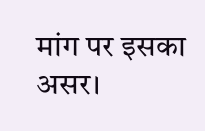मांग पर इसका असर।